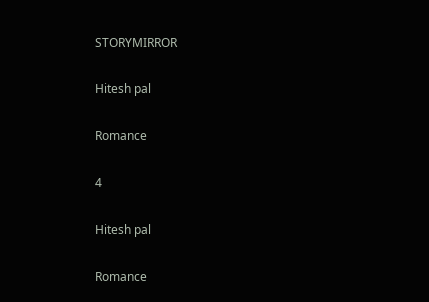STORYMIRROR

Hitesh pal

Romance

4

Hitesh pal

Romance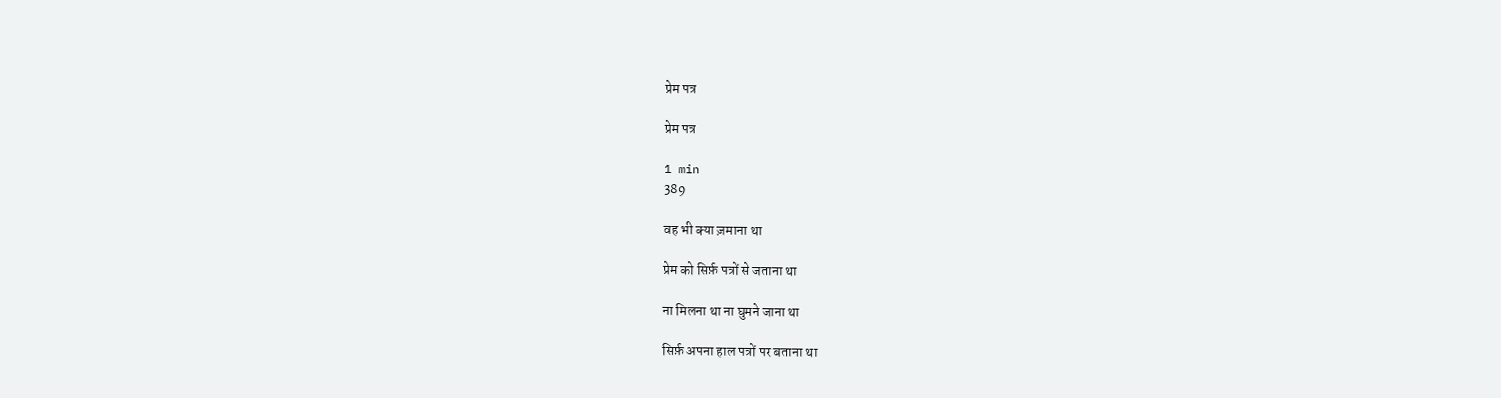प्रेम पत्र

प्रेम पत्र

1 min
389

वह भी क्या ज़माना था

प्रेम को सिर्फ़ पत्रों से जताना था

ना मिलना था ना घुमने जाना था

सिर्फ़ अपना हाल पत्रों पर बताना था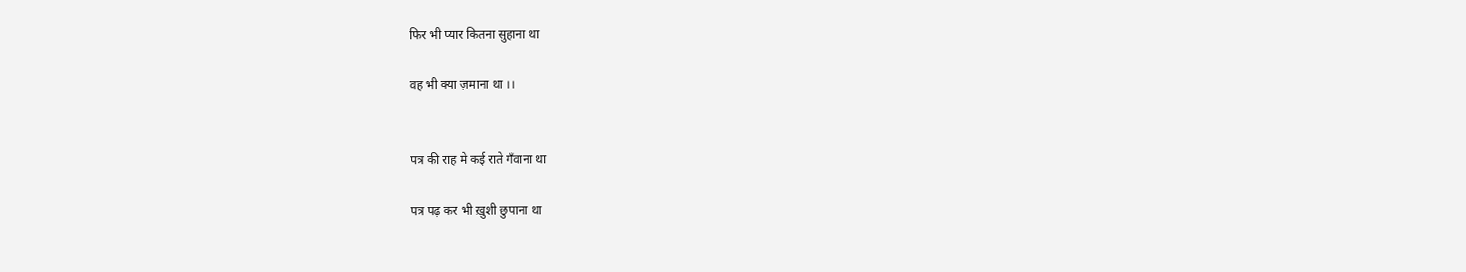फिर भी प्यार कितना सुहाना था

वह भी क्या ज़माना था ।।


पत्र की राह मे कई राते गँवाना था

पत्र पढ़ कर भी ख़ुशी छुपाना था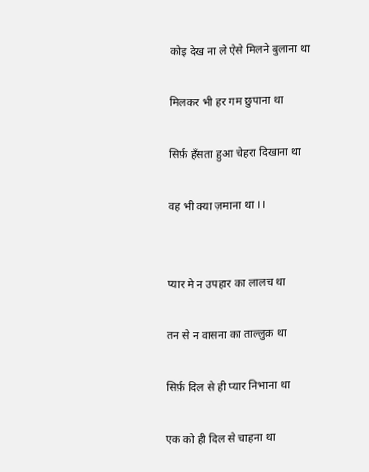कोइ देख ना ले ऐसे मिलने बुलाना था

मिलकर भी हर गम छुपाना था

सिर्फ़ हँसता हुआ चेहरा दिखाना था

वह भी क्या ज़माना था ।।


प्यार मे न उपहार का लालच था

तन से न वासना का ताल्लुक़ था

सिर्फ़ दिल से ही प्यार निभाना था

एक को ही दिल से चाहना था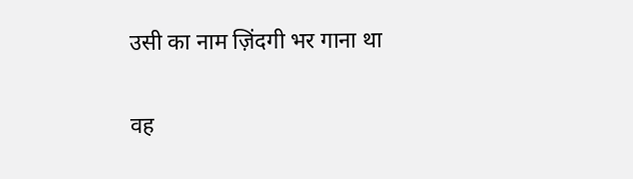उसी का नाम ज़िंदगी भर गाना था

वह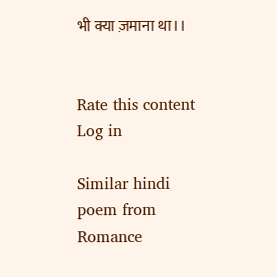भी क्या ज़माना था।।


Rate this content
Log in

Similar hindi poem from Romance